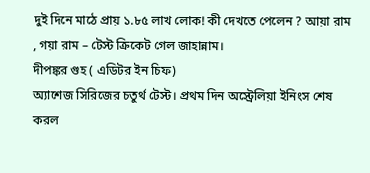দুই দিনে মাঠে প্রায় ১.৮৫ লাখ লোক! কী দেখতে পেলেন ? আয়া রাম , গয়া রাম – টেস্ট ক্রিকেট গেল জাহান্নাম।
দীপঙ্কর গুহ ( এডিটর ইন চিফ)
অ্যাশেজ সিরিজের চতুর্থ টেস্ট। প্রথম দিন অস্ট্রেলিয়া ইনিংস শেষ করল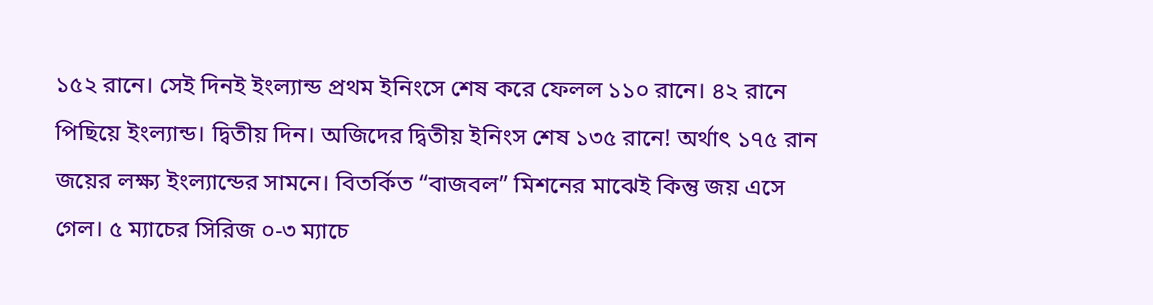১৫২ রানে। সেই দিনই ইংল্যান্ড প্রথম ইনিংসে শেষ করে ফেলল ১১০ রানে। ৪২ রানে পিছিয়ে ইংল্যান্ড। দ্বিতীয় দিন। অজিদের দ্বিতীয় ইনিংস শেষ ১৩৫ রানে! অর্থাৎ ১৭৫ রান জয়ের লক্ষ্য ইংল্যান্ডের সামনে। বিতর্কিত “বাজবল” মিশনের মাঝেই কিন্তু জয় এসে গেল। ৫ ম্যাচের সিরিজ ০-৩ ম্যাচে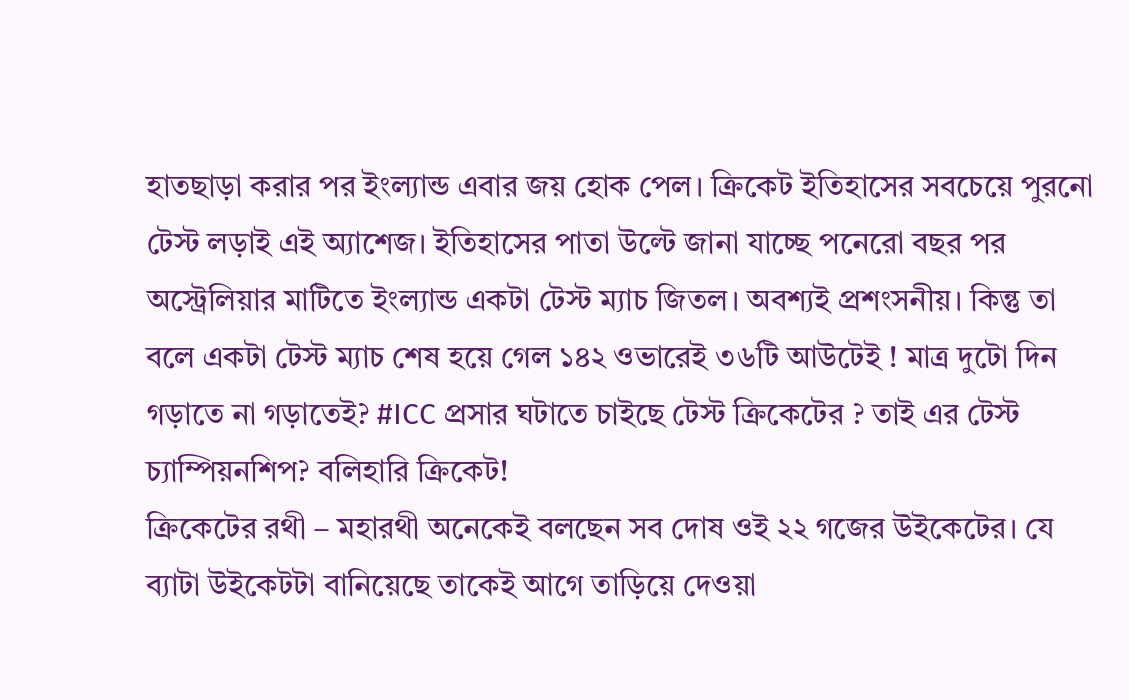হাতছাড়া করার পর ইংল্যান্ড এবার জয় হোক পেল। ক্রিকেট ইতিহাসের সবচেয়ে পুরনো টেস্ট লড়াই এই অ্যাশেজ। ইতিহাসের পাতা উল্টে জানা যাচ্ছে পনেরো বছর পর অস্ট্রেলিয়ার মাটিতে ইংল্যান্ড একটা টেস্ট ম্যাচ জিতল। অবশ্যই প্রশংসনীয়। কিন্তু তা বলে একটা টেস্ট ম্যাচ শেষ হয়ে গেল ১৪২ ওভারেই ৩৬টি আউটেই ! মাত্র দুটো দিন গড়াতে না গড়াতেই? #ICC প্রসার ঘটাতে চাইছে টেস্ট ক্রিকেটের ? তাই এর টেস্ট চ্যাম্পিয়নশিপ? বলিহারি ক্রিকেট!
ক্রিকেটের রথী – মহারথী অনেকেই বলছেন সব দোষ ওই ২২ গজের উইকেটের। যে ব্যাটা উইকেটটা বানিয়েছে তাকেই আগে তাড়িয়ে দেওয়া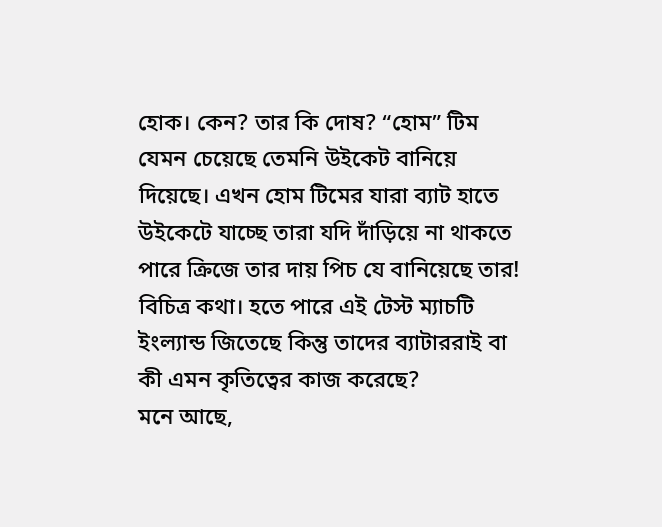হোক। কেন? তার কি দোষ? “হোম” টিম যেমন চেয়েছে তেমনি উইকেট বানিয়ে দিয়েছে। এখন হোম টিমের যারা ব্যাট হাতে উইকেটে যাচ্ছে তারা যদি দাঁড়িয়ে না থাকতে পারে ক্রিজে তার দায় পিচ যে বানিয়েছে তার! বিচিত্র কথা। হতে পারে এই টেস্ট ম্যাচটি ইংল্যান্ড জিতেছে কিন্তু তাদের ব্যাটাররাই বা কী এমন কৃতিত্বের কাজ করেছে?
মনে আছে,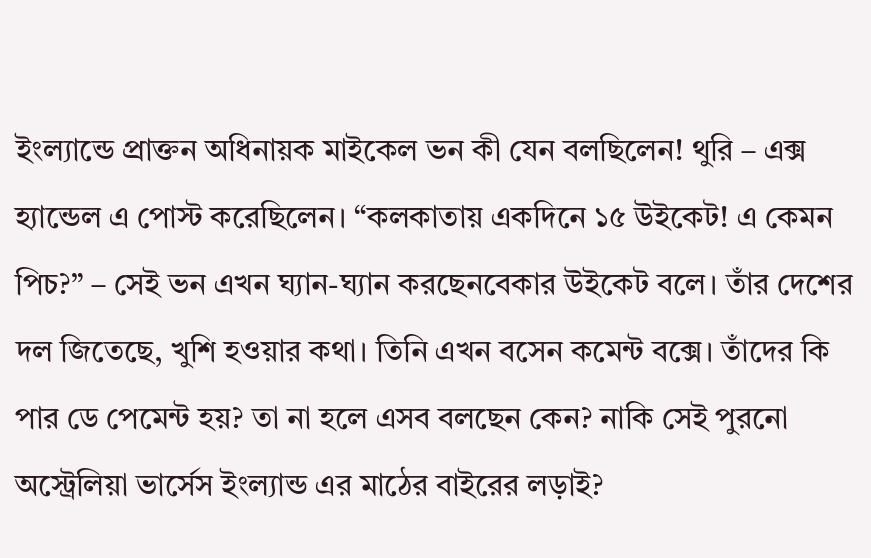ইংল্যান্ডে প্রাক্তন অধিনায়ক মাইকেল ভন কী যেন বলছিলেন! থুরি – এক্স হ্যান্ডেল এ পোস্ট করেছিলেন। “কলকাতায় একদিনে ১৫ উইকেট! এ কেমন পিচ?” – সেই ভন এখন ঘ্যান-ঘ্যান করছেনবেকার উইকেট বলে। তাঁর দেশের দল জিতেছে, খুশি হওয়ার কথা। তিনি এখন বসেন কমেন্ট বক্সে। তাঁদের কি পার ডে পেমেন্ট হয়? তা না হলে এসব বলছেন কেন? নাকি সেই পুরনো অস্ট্রেলিয়া ভার্সেস ইংল্যান্ড এর মাঠের বাইরের লড়াই?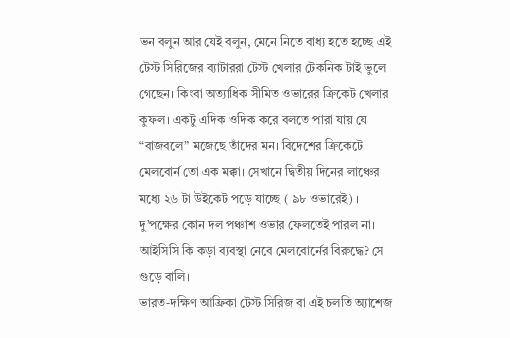ভন বলুন আর যেই বলুন, মেনে নিতে বাধ্য হতে হচ্ছে এই টেস্ট সিরিজের ব্যাটাররা টেস্ট খেলার টেকনিক টাই ভুলে গেছেন। কিংবা অত্যাধিক সীমিত ওভারের ক্রিকেট খেলার কুফল। একটু এদিক ওদিক করে বলতে পারা যায় যে “বাজবলে” মজেছে তাঁদের মন। বিদেশের ক্রিকেটে মেলবোর্ন তো এক মক্কা। সেখানে দ্বিতীয় দিনের লাঞ্চের মধ্যে ২৬ টা উইকেট পড়ে যাচ্ছে ( ৯৮ ওভারেই) । দু’পক্ষের কোন দল পঞ্চাশ ওভার ফেলতেই পারল না। আইসিসি কি কড়া ব্যবস্থা নেবে মেলবোর্নের বিরুদ্ধে? সে গুড়ে বালি।
ভারত-দক্ষিণ আফ্রিকা টেস্ট সিরিজ বা এই চলতি অ্যাশেজ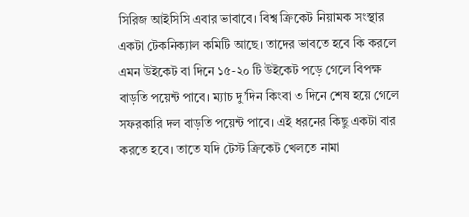সিরিজ আইসিসি এবার ভাবাবে। বিশ্ব ক্রিকেট নিয়ামক সংস্থার একটা টেকনিক্যাল কমিটি আছে। তাদের ভাবতে হবে কি করলে এমন উইকেট বা দিনে ১৫-২০ টি উইকেট পড়ে গেলে বিপক্ষ বাড়তি পয়েন্ট পাবে। ম্যাচ দু’দিন কিংবা ৩ দিনে শেষ হয়ে গেলে সফরকারি দল বাড়তি পয়েন্ট পাবে। এই ধরনের কিছু একটা বার করতে হবে। তাতে যদি টেস্ট ক্রিকেট খেলতে নামা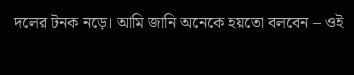দলের টনক নড়ে। আমি জানি অনেকে হয়তো বলবেন – ওই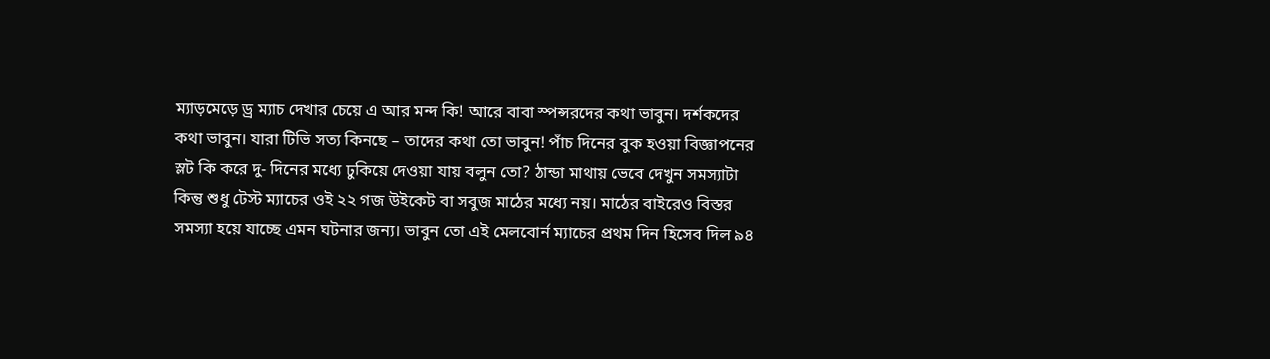ম্যাড়মেড়ে ড্র ম্যাচ দেখার চেয়ে এ আর মন্দ কি! আরে বাবা স্পন্সরদের কথা ভাবুন। দর্শকদের কথা ভাবুন। যারা টিভি সত্য কিনছে – তাদের কথা তো ভাবুন! পাঁচ দিনের বুক হওয়া বিজ্ঞাপনের স্লট কি করে দু- দিনের মধ্যে ঢুকিয়ে দেওয়া যায় বলুন তো? ঠান্ডা মাথায় ভেবে দেখুন সমস্যাটা কিন্তু শুধু টেস্ট ম্যাচের ওই ২২ গজ উইকেট বা সবুজ মাঠের মধ্যে নয়। মাঠের বাইরেও বিস্তর সমস্যা হয়ে যাচ্ছে এমন ঘটনার জন্য। ভাবুন তো এই মেলবোর্ন ম্যাচের প্রথম দিন হিসেব দিল ৯৪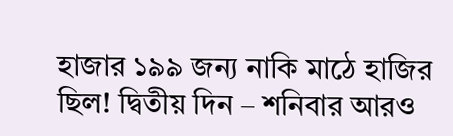হাজার ১৯৯ জন্য নাকি মাঠে হাজির ছিল! দ্বিতীয় দিন – শনিবার আরও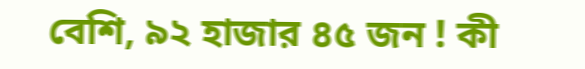বেশি, ৯২ হাজার ৪৫ জন ! কী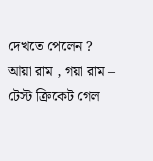দেখতে পেলেন ? আয়া রাম , গয়া রাম – টেস্ট ক্রিকেট গেল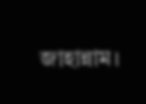জাহান্নাম।